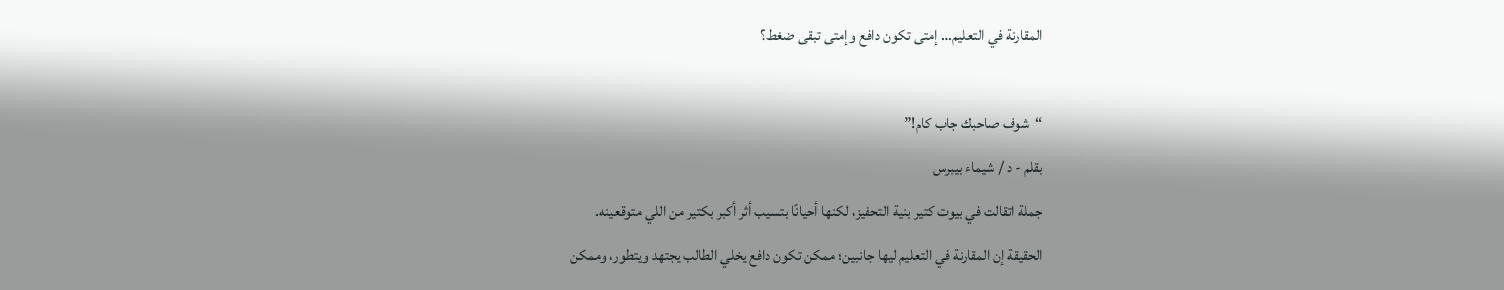المقارنة في التعليم… إمتى تكون دافع وإمتى تبقى ضغط؟

“شوف صاحبك جاب كام!”
بقلم - د / شيماء بيبرس
جملة اتقالت في بيوت كتير بنية التحفيز، لكنها أحيانًا بتسيب أثر أكبر بكتير من اللي متوقعينه.
الحقيقة إن المقارنة في التعليم ليها جانبين؛ ممكن تكون دافع يخلي الطالب يجتهد ويتطور، وممكن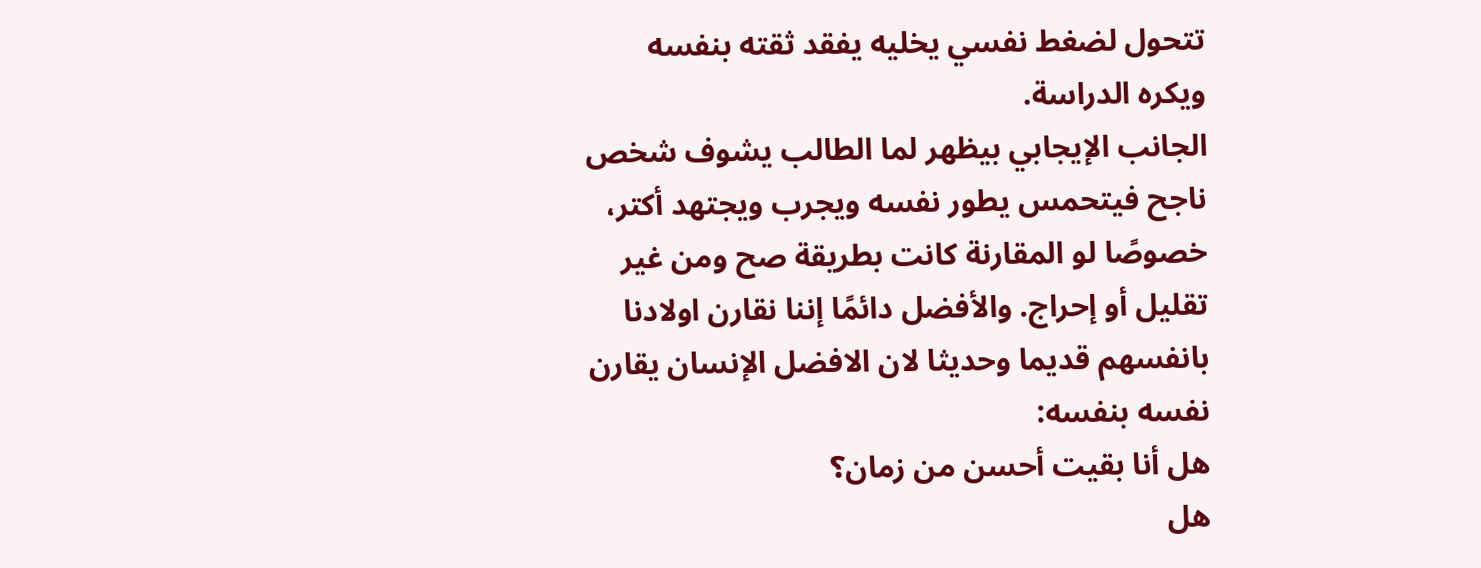تتحول لضغط نفسي يخليه يفقد ثقته بنفسه ويكره الدراسة.
الجانب الإيجابي بيظهر لما الطالب يشوف شخص ناجح فيتحمس يطور نفسه ويجرب ويجتهد أكتر، خصوصًا لو المقارنة كانت بطريقة صح ومن غير تقليل أو إحراج. والأفضل دائمًا إننا نقارن اولادنا بانفسهم قديما وحديثا لان الافضل الإنسان يقارن نفسه بنفسه:
هل أنا بقيت أحسن من زمان؟
هل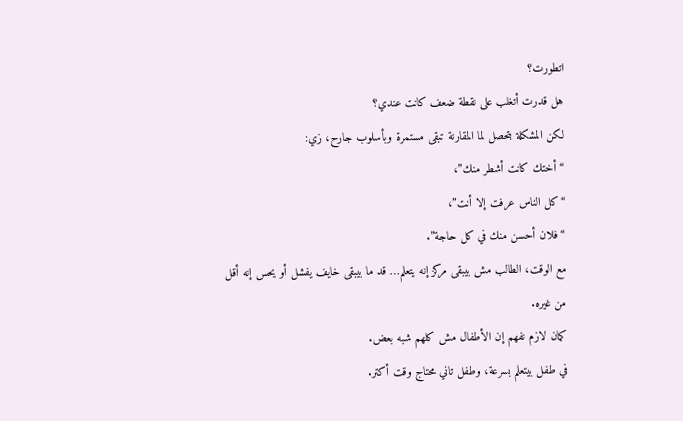اتطورت؟
هل قدرت أتغلب على نقطة ضعف كانت عندي؟
لكن المشكلة بتحصل لما المقارنة تبقى مستمرة وبأسلوب جارح، زي:
“أختك كانت أشطر منك”،
“كل الناس عرفت إلا أنت”،
“فلان أحسن منك في كل حاجة”.
مع الوقت، الطالب مش بيبقى مركز إنه يتعلم… قد ما بيبقى خايف يفشل أو يحس إنه أقل من غيره.
كمان لازم نفهم إن الأطفال مش كلهم شبه بعض.
في طفل بيتعلم بسرعة، وطفل تاني محتاج وقت أكتر.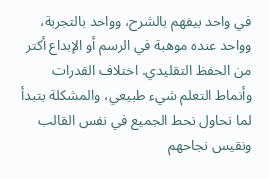في واحد بيفهم بالشرح، وواحد بالتجربة، وواحد عنده موهبة في الرسم أو الإبداع أكتر من الحفظ التقليدي. اختلاف القدرات وأنماط التعلم شيء طبيعي، والمشكلة بتبدأ لما نحاول نحط الجميع في نفس القالب ونقيس نجاحهم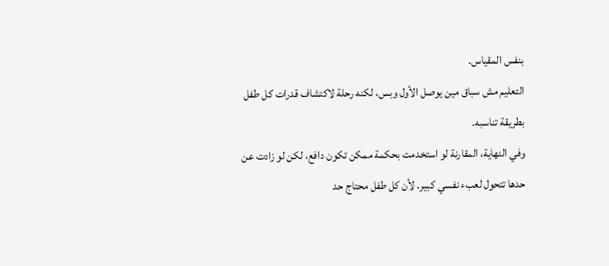بنفس المقياس.
التعليم مش سباق مين يوصل الأول وبس، لكنه رحلة لاكتشاف قدرات كل طفل بطريقة تناسبه.
وفي النهاية، المقارنة لو استخدمت بحكمة ممكن تكون دافع، لكن لو زادت عن حدها تتحول لعبء نفسي كبير. لأن كل طفل محتاج حد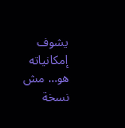يشوف إمكانياته هو… مش نسخة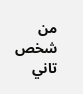من شخص تاني